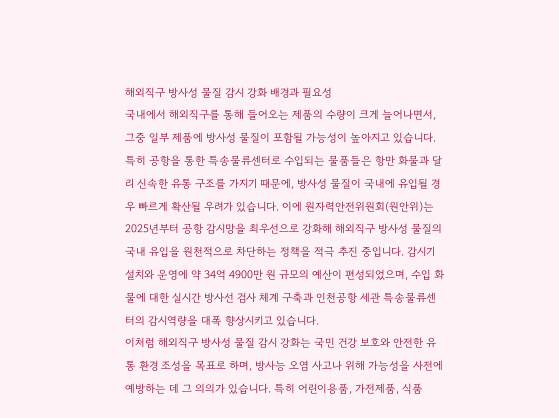해외직구 방사성 물질 감시 강화 배경과 필요성
국내에서 해외직구를 통해 들어오는 제품의 수량이 크게 늘어나면서, 그중 일부 제품에 방사성 물질이 포함될 가능성이 높아지고 있습니다. 특히 공항을 통한 특송물류센터로 수입되는 물품들은 항만 화물과 달리 신속한 유통 구조를 가지기 때문에, 방사성 물질이 국내에 유입될 경우 빠르게 확산될 우려가 있습니다. 이에 원자력안전위원회(원안위)는 2025년부터 공항 감시망을 최우선으로 강화해 해외직구 방사성 물질의 국내 유입을 원천적으로 차단하는 정책을 적극 추진 중입니다. 감시기 설치와 운영에 약 34억 4900만 원 규모의 예산이 편성되었으며, 수입 화물에 대한 실시간 방사선 검사 체계 구축과 인천공항 세관 특송물류센터의 감시역량을 대폭 향상시키고 있습니다.
이처럼 해외직구 방사성 물질 감시 강화는 국민 건강 보호와 안전한 유통 환경 조성을 목표로 하며, 방사능 오염 사고나 위해 가능성을 사전에 예방하는 데 그 의의가 있습니다. 특히 어린이용품, 가전제품, 식품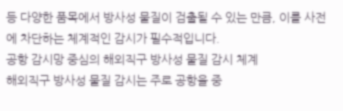등 다양한 품목에서 방사성 물질이 검출될 수 있는 만큼, 이를 사전에 차단하는 체계적인 감시가 필수적입니다.
공항 감시망 중심의 해외직구 방사성 물질 감시 체계
해외직구 방사성 물질 감시는 주로 공항을 중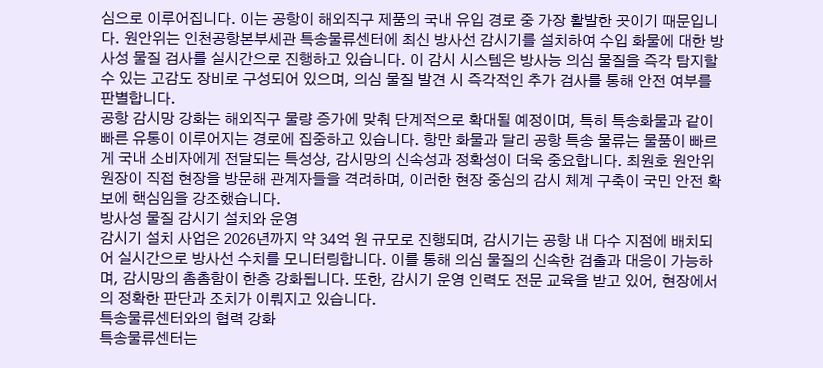심으로 이루어집니다. 이는 공항이 해외직구 제품의 국내 유입 경로 중 가장 활발한 곳이기 때문입니다. 원안위는 인천공항본부세관 특송물류센터에 최신 방사선 감시기를 설치하여 수입 화물에 대한 방사성 물질 검사를 실시간으로 진행하고 있습니다. 이 감시 시스템은 방사능 의심 물질을 즉각 탐지할 수 있는 고감도 장비로 구성되어 있으며, 의심 물질 발견 시 즉각적인 추가 검사를 통해 안전 여부를 판별합니다.
공항 감시망 강화는 해외직구 물량 증가에 맞춰 단계적으로 확대될 예정이며, 특히 특송화물과 같이 빠른 유통이 이루어지는 경로에 집중하고 있습니다. 항만 화물과 달리 공항 특송 물류는 물품이 빠르게 국내 소비자에게 전달되는 특성상, 감시망의 신속성과 정확성이 더욱 중요합니다. 최원호 원안위원장이 직접 현장을 방문해 관계자들을 격려하며, 이러한 현장 중심의 감시 체계 구축이 국민 안전 확보에 핵심임을 강조했습니다.
방사성 물질 감시기 설치와 운영
감시기 설치 사업은 2026년까지 약 34억 원 규모로 진행되며, 감시기는 공항 내 다수 지점에 배치되어 실시간으로 방사선 수치를 모니터링합니다. 이를 통해 의심 물질의 신속한 검출과 대응이 가능하며, 감시망의 촘촘함이 한층 강화됩니다. 또한, 감시기 운영 인력도 전문 교육을 받고 있어, 현장에서의 정확한 판단과 조치가 이뤄지고 있습니다.
특송물류센터와의 협력 강화
특송물류센터는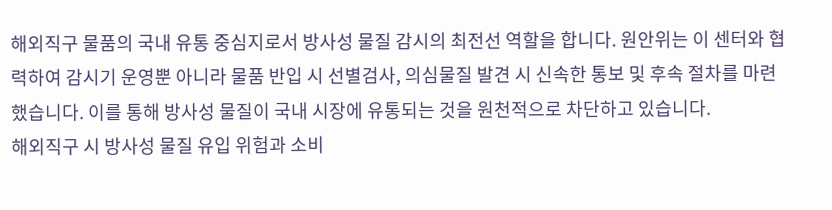해외직구 물품의 국내 유통 중심지로서 방사성 물질 감시의 최전선 역할을 합니다. 원안위는 이 센터와 협력하여 감시기 운영뿐 아니라 물품 반입 시 선별검사, 의심물질 발견 시 신속한 통보 및 후속 절차를 마련했습니다. 이를 통해 방사성 물질이 국내 시장에 유통되는 것을 원천적으로 차단하고 있습니다.
해외직구 시 방사성 물질 유입 위험과 소비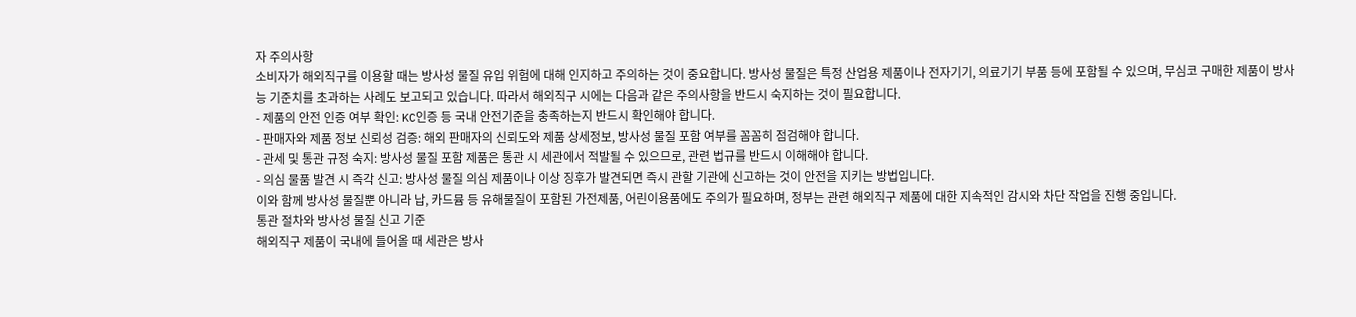자 주의사항
소비자가 해외직구를 이용할 때는 방사성 물질 유입 위험에 대해 인지하고 주의하는 것이 중요합니다. 방사성 물질은 특정 산업용 제품이나 전자기기, 의료기기 부품 등에 포함될 수 있으며, 무심코 구매한 제품이 방사능 기준치를 초과하는 사례도 보고되고 있습니다. 따라서 해외직구 시에는 다음과 같은 주의사항을 반드시 숙지하는 것이 필요합니다.
- 제품의 안전 인증 여부 확인: KC인증 등 국내 안전기준을 충족하는지 반드시 확인해야 합니다.
- 판매자와 제품 정보 신뢰성 검증: 해외 판매자의 신뢰도와 제품 상세정보, 방사성 물질 포함 여부를 꼼꼼히 점검해야 합니다.
- 관세 및 통관 규정 숙지: 방사성 물질 포함 제품은 통관 시 세관에서 적발될 수 있으므로, 관련 법규를 반드시 이해해야 합니다.
- 의심 물품 발견 시 즉각 신고: 방사성 물질 의심 제품이나 이상 징후가 발견되면 즉시 관할 기관에 신고하는 것이 안전을 지키는 방법입니다.
이와 함께 방사성 물질뿐 아니라 납, 카드뮴 등 유해물질이 포함된 가전제품, 어린이용품에도 주의가 필요하며, 정부는 관련 해외직구 제품에 대한 지속적인 감시와 차단 작업을 진행 중입니다.
통관 절차와 방사성 물질 신고 기준
해외직구 제품이 국내에 들어올 때 세관은 방사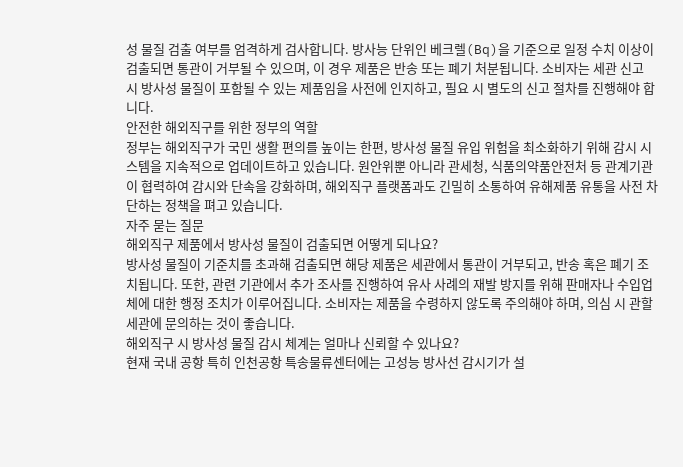성 물질 검출 여부를 엄격하게 검사합니다. 방사능 단위인 베크렐(Bq)을 기준으로 일정 수치 이상이 검출되면 통관이 거부될 수 있으며, 이 경우 제품은 반송 또는 폐기 처분됩니다. 소비자는 세관 신고 시 방사성 물질이 포함될 수 있는 제품임을 사전에 인지하고, 필요 시 별도의 신고 절차를 진행해야 합니다.
안전한 해외직구를 위한 정부의 역할
정부는 해외직구가 국민 생활 편의를 높이는 한편, 방사성 물질 유입 위험을 최소화하기 위해 감시 시스템을 지속적으로 업데이트하고 있습니다. 원안위뿐 아니라 관세청, 식품의약품안전처 등 관계기관이 협력하여 감시와 단속을 강화하며, 해외직구 플랫폼과도 긴밀히 소통하여 유해제품 유통을 사전 차단하는 정책을 펴고 있습니다.
자주 묻는 질문
해외직구 제품에서 방사성 물질이 검출되면 어떻게 되나요?
방사성 물질이 기준치를 초과해 검출되면 해당 제품은 세관에서 통관이 거부되고, 반송 혹은 폐기 조치됩니다. 또한, 관련 기관에서 추가 조사를 진행하여 유사 사례의 재발 방지를 위해 판매자나 수입업체에 대한 행정 조치가 이루어집니다. 소비자는 제품을 수령하지 않도록 주의해야 하며, 의심 시 관할 세관에 문의하는 것이 좋습니다.
해외직구 시 방사성 물질 감시 체계는 얼마나 신뢰할 수 있나요?
현재 국내 공항 특히 인천공항 특송물류센터에는 고성능 방사선 감시기가 설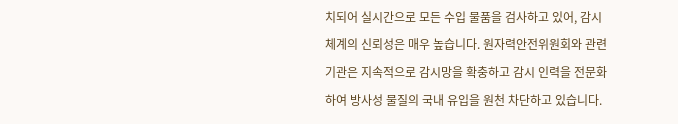치되어 실시간으로 모든 수입 물품을 검사하고 있어, 감시 체계의 신뢰성은 매우 높습니다. 원자력안전위원회와 관련 기관은 지속적으로 감시망을 확충하고 감시 인력을 전문화하여 방사성 물질의 국내 유입을 원천 차단하고 있습니다.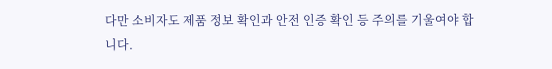다만 소비자도 제품 정보 확인과 안전 인증 확인 등 주의를 기울여야 합니다.